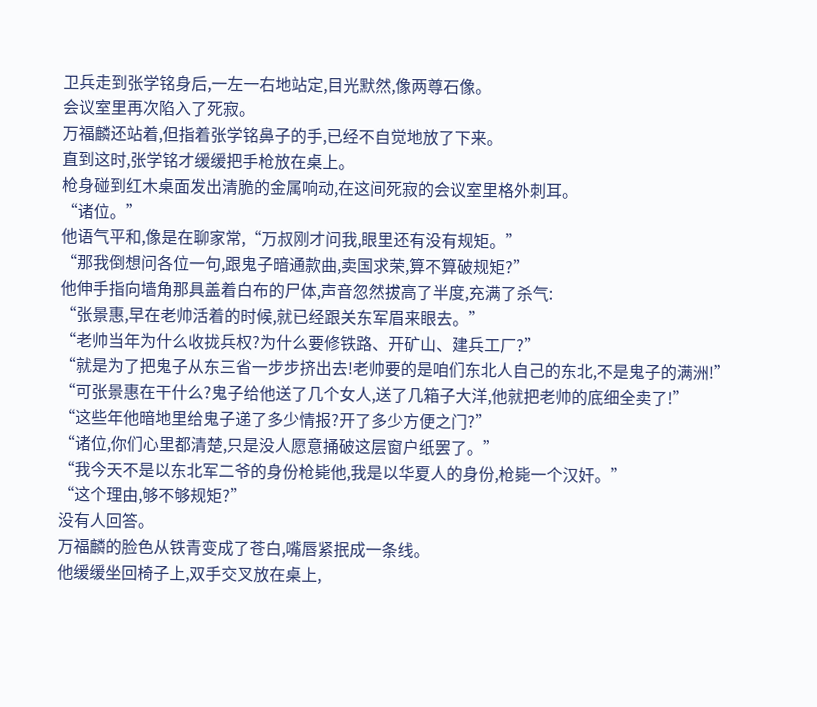卫兵走到张学铭身后,一左一右地站定,目光默然,像两尊石像。
会议室里再次陷入了死寂。
万福麟还站着,但指着张学铭鼻子的手,已经不自觉地放了下来。
直到这时,张学铭才缓缓把手枪放在桌上。
枪身碰到红木桌面发出清脆的金属响动,在这间死寂的会议室里格外刺耳。
“诸位。”
他语气平和,像是在聊家常,“万叔刚才问我,眼里还有没有规矩。”
“那我倒想问各位一句,跟鬼子暗通款曲,卖国求荣,算不算破规矩?”
他伸手指向墙角那具盖着白布的尸体,声音忽然拔高了半度,充满了杀气:
“张景惠,早在老帅活着的时候,就已经跟关东军眉来眼去。”
“老帅当年为什么收拢兵权?为什么要修铁路、开矿山、建兵工厂?”
“就是为了把鬼子从东三省一步步挤出去!老帅要的是咱们东北人自己的东北,不是鬼子的满洲!”
“可张景惠在干什么?鬼子给他送了几个女人,送了几箱子大洋,他就把老帅的底细全卖了!”
“这些年他暗地里给鬼子递了多少情报?开了多少方便之门?”
“诸位,你们心里都清楚,只是没人愿意捅破这层窗户纸罢了。”
“我今天不是以东北军二爷的身份枪毙他,我是以华夏人的身份,枪毙一个汉奸。”
“这个理由,够不够规矩?”
没有人回答。
万福麟的脸色从铁青变成了苍白,嘴唇紧抿成一条线。
他缓缓坐回椅子上,双手交叉放在桌上,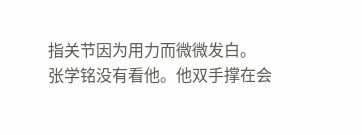指关节因为用力而微微发白。
张学铭没有看他。他双手撑在会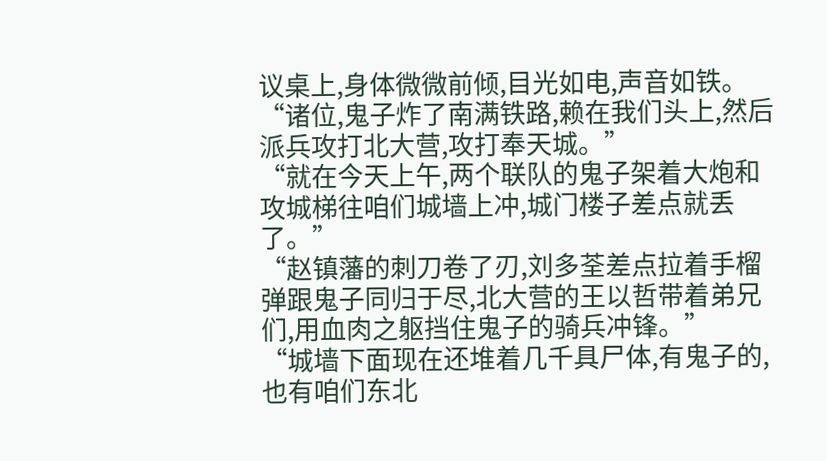议桌上,身体微微前倾,目光如电,声音如铁。
“诸位,鬼子炸了南满铁路,赖在我们头上,然后派兵攻打北大营,攻打奉天城。”
“就在今天上午,两个联队的鬼子架着大炮和攻城梯往咱们城墙上冲,城门楼子差点就丢了。”
“赵镇藩的刺刀卷了刃,刘多荃差点拉着手榴弹跟鬼子同归于尽,北大营的王以哲带着弟兄们,用血肉之躯挡住鬼子的骑兵冲锋。”
“城墙下面现在还堆着几千具尸体,有鬼子的,也有咱们东北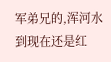军弟兄的,浑河水到现在还是红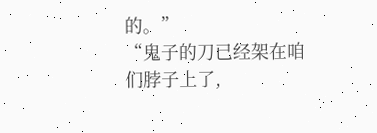的。”
“鬼子的刀已经架在咱们脖子上了,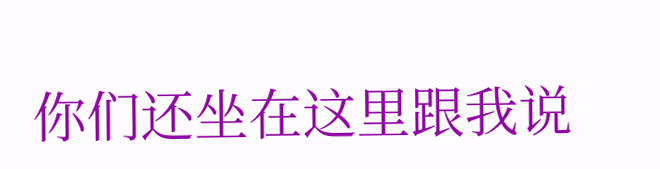你们还坐在这里跟我说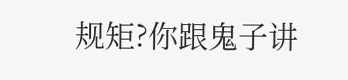规矩?你跟鬼子讲